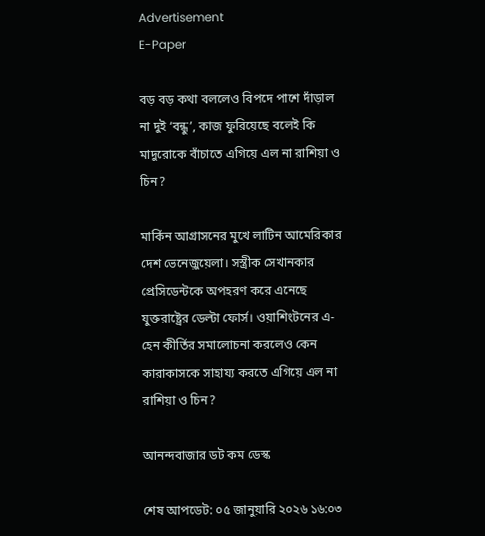Advertisement
E-Paper

বড় বড় কথা বললেও বিপদে পাশে দাঁড়াল না দুই ‘বন্ধু’, কাজ ফুরিয়েছে বলেই কি মাদুরোকে বাঁচাতে এগিয়ে এল না রাশিয়া ও চিন?

মার্কিন আগ্রাসনের মুখে লাটিন আমেরিকার দেশ ভেনেজ়ুয়েলা। সস্ত্রীক সেখানকার প্রেসিডেন্টকে অপহরণ করে এনেছে যুক্তরাষ্ট্রের ডেল্টা ফোর্স। ওয়াশিংটনের এ-হেন কীর্তির সমালোচনা করলেও কেন কারাকাসকে সাহায্য করতে এগিয়ে এল না রাশিয়া ও চিন?

আনন্দবাজার ডট কম ডেস্ক

শেষ আপডেট: ০৫ জানুয়ারি ২০২৬ ১৬:০৩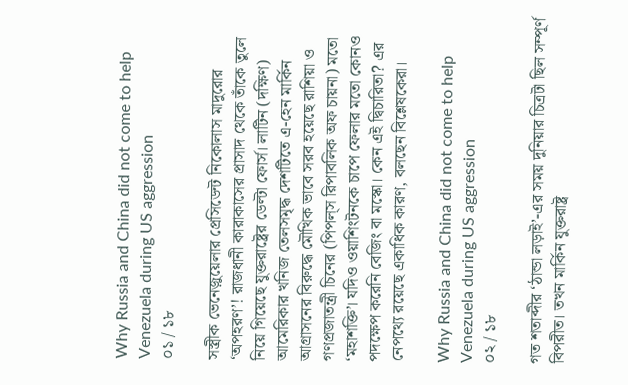Why Russia and China did not come to help Venezuela during US aggression
০১ / ১৮

সস্ত্রীক ভেনেজ়ুয়েলার প্রেসিডেন্ট নিকোলাস মাদুরোর ‘অপহরণ’! রাজধানী কারাকাসের প্রাসাদ থেকে তাঁকে তুলে নিয়ে গিয়েছে যুক্তরাষ্ট্রের ডেল্টা ফোর্স। লাটিন (দক্ষিণ) আমেরিকার খনিজ তেলসমৃদ্ধ দেশটিতে এ-হেন মার্কিন আগ্রাসনের বিরুদ্ধে মৌখিক ভাবে সরব হয়েছে রাশিয়া ও গণপ্রজাতন্ত্রী চিনের (পিপল্‌স রিপাবলিক অফ চায়না) মতো ‘মহাশক্তি’। যদিও ওয়াশিংটনকে চাপে ফেলার মতো কোনও পদক্ষেপ করেনি বেজিং বা মস্কো। কেন এই দ্বিচারিতা? এর নেপথ্যে রয়েছে একাধিক কারণ, বলছেন বিশ্লেষকেরা।

Why Russia and China did not come to help Venezuela during US aggression
০২ / ১৮

গত শতাব্দীর ‘ঠান্ডা লড়াই’-এর সময় দুনিয়ার চিত্রটা ছিল সম্পূর্ণ বিপরীত। তখন মার্কিন যুক্তরাষ্ট্র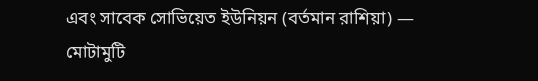এবং সাবেক সোভিয়েত ইউনিয়ন (বর্তমান রাশিয়া) — মোটামুটি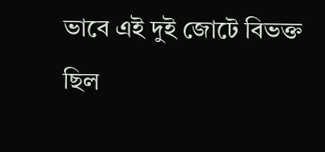ভাবে এই দুই জোটে বিভক্ত ছিল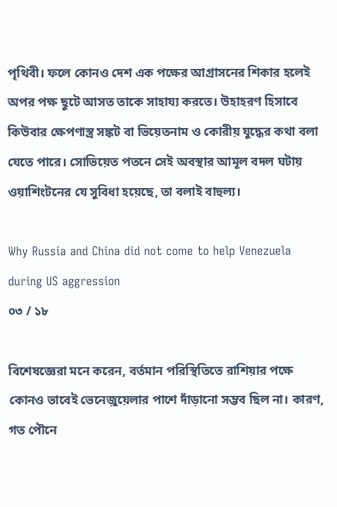পৃথিবী। ফলে কোনও দেশ এক পক্ষের আগ্রাসনের শিকার হলেই অপর পক্ষ ছুটে আসত তাকে সাহায্য করতে। উহাহরণ হিসাবে কিউবার ক্ষেপণাস্ত্র সঙ্কট বা ভিয়েতনাম ও কোরীয় যুদ্ধের কথা বলা যেতে পারে। সোভিয়েত পতনে সেই অবস্থার আমূল বদল ঘটায় ওয়াশিংটনের যে সুবিধা হয়েছে, তা বলাই বাহুল্য।

Why Russia and China did not come to help Venezuela during US aggression
০৩ / ১৮

বিশেষজ্ঞেরা মনে করেন, বর্তমান পরিস্থিতিতে রাশিয়ার পক্ষে কোনও ভাবেই ভেনেজ়ুয়েলার পাশে দাঁড়ানো সম্ভব ছিল না। কারণ, গত পৌনে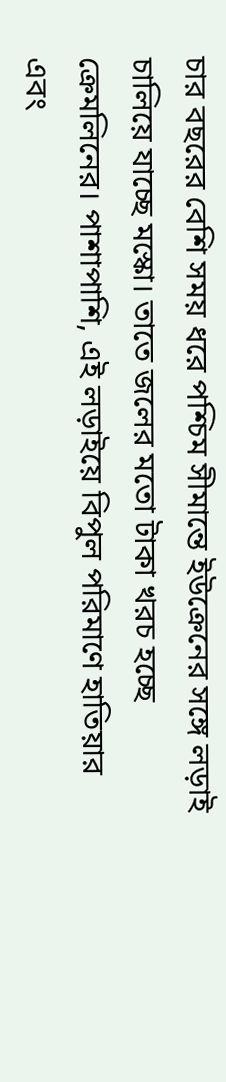চার বছরের বেশি সময় ধরে পশ্চিম সীমান্তে ইউক্রেনের সঙ্গে লড়াই চালিয়ে যাচ্ছে মস্কো। তাতে জলের মতো টাকা খরচ হচ্ছে ক্রেমলিনের। পাশাপাশি, এই লড়াইয়ে বিপুল পরিমাণে হাতিয়ার এবং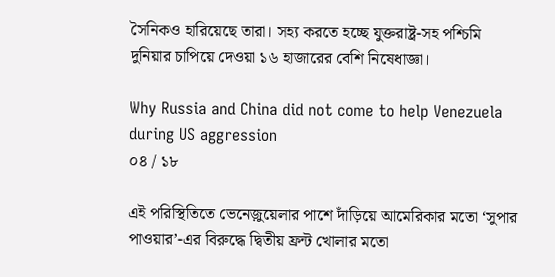সৈনিকও হারিয়েছে তারা। সহ্য করতে হচ্ছে যুক্তরাষ্ট্র-সহ পশ্চিমি দুনিয়ার চাপিয়ে দেওয়া ১৬ হাজারের বেশি নিষেধাজ্ঞা।

Why Russia and China did not come to help Venezuela during US aggression
০৪ / ১৮

এই পরিস্থিতিতে ভেনেজ়ুয়েলার পাশে দাঁড়িয়ে আমেরিকার মতো ‘সুপার পাওয়ার’-এর বিরুদ্ধে দ্বিতীয় ফ্রন্ট খোলার মতো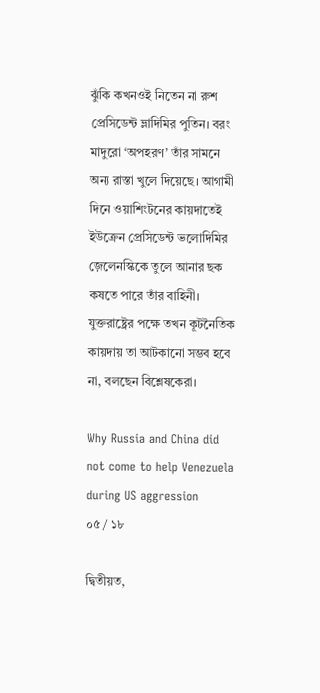ঝুঁকি কখনওই নিতেন না রুশ প্রেসিডেন্ট ভ্লাদিমির পুতিন। বরং মাদুরো ‘অপহরণ’ তাঁর সামনে অন্য রাস্তা খুলে দিয়েছে। আগামী দিনে ওয়াশিংটনের কায়দাতেই ইউক্রেন প্রেসিডেন্ট ভলোদিমির জ়েলেনস্কিকে তুলে আনার ছক কষতে পারে তাঁর বাহিনী। যুক্তরাষ্ট্রের পক্ষে তখন কূটনৈতিক কায়দায় তা আটকানো সম্ভব হবে না, বলছেন বিশ্লেষকেরা।

Why Russia and China did not come to help Venezuela during US aggression
০৫ / ১৮

দ্বিতীয়ত,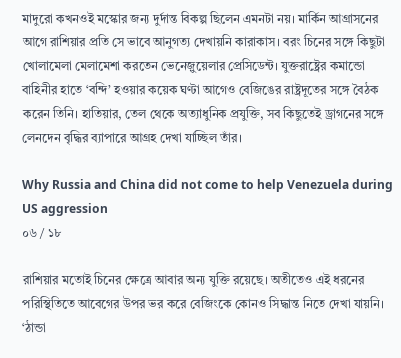মাদুরো কখনওই মস্কোর জন্য দুর্দান্ত বিকল্প ছিলেন এমনটা নয়। মার্কিন আগ্রাসনের আগে রাশিয়ার প্রতি সে ভাবে আনুগত্য দেখায়নি কারাকাস। বরং চিনের সঙ্গে কিছুটা খোলামেলা মেলামেশা করতেন ভেনেজ়ুয়েলার প্রেসিডেন্ট। যুক্তরাষ্ট্রের কমান্ডো বাহিনীর হাতে ‘বন্দি’ হওয়ার কয়েক ঘণ্টা আগেও বেজিঙের রাষ্ট্রদূতের সঙ্গে বৈঠক করেন তিনি। হাতিয়ার, তেল থেকে অত্যাধুনিক প্রযুক্তি, সব কিছুতেই ড্রাগনের সঙ্গে লেনদেন বৃদ্ধির ব্যাপারে আগ্রহ দেখা যাচ্ছিল তাঁর।

Why Russia and China did not come to help Venezuela during US aggression
০৬ / ১৮

রাশিয়ার মতোই চিনের ক্ষেত্রে আবার অন্য যুক্তি রয়েছে। অতীতেও এই ধরনের পরিস্থিতিতে আবেগের উপর ভর করে বেজিংকে কোনও সিদ্ধান্ত নিতে দেখা যায়নি। ‘ঠান্ডা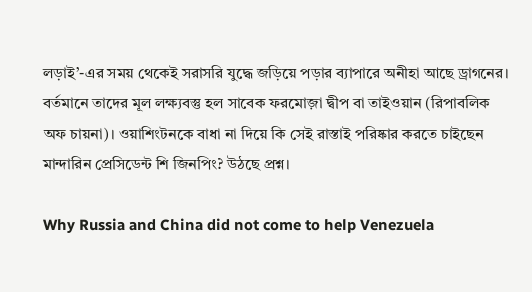লড়াই’-এর সময় থেকেই সরাসরি যুদ্ধে জড়িয়ে পড়ার ব্যাপারে অনীহা আছে ড্রাগনের। বর্তমানে তাদের মূল লক্ষ্যবস্তু হল সাবেক ফরমোজ়া দ্বীপ বা তাইওয়ান (রিপাবলিক অফ চায়না)। ওয়াশিংটনকে বাধা না দিয়ে কি সেই রাস্তাই পরিষ্কার করতে চাইছেন মান্দারিন প্রেসিডেন্ট শি জিনপিং? উঠছে প্রশ্ন।

Why Russia and China did not come to help Venezuela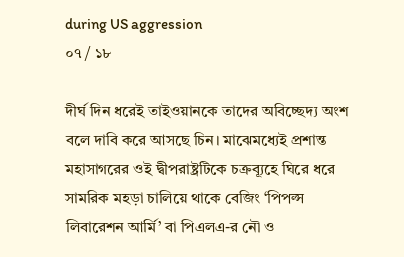during US aggression
০৭ / ১৮

দীর্ঘ দিন ধরেই তাইওয়ানকে তাদের অবিচ্ছেদ্য অংশ বলে দাবি করে আসছে চিন। মাঝেমধ্যেই প্রশান্ত মহাসাগরের ওই দ্বীপরাষ্ট্রটিকে চক্রব্যূহে ঘিরে ধরে সামরিক মহড়া চালিয়ে থাকে বেজিং ‘পিপল্স লিবারেশন আর্মি’ বা পিএলএ-র নৌ ও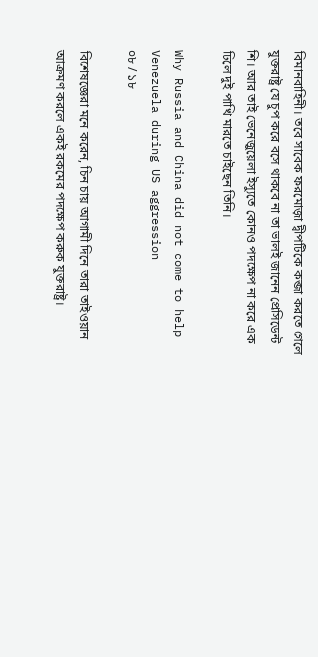বিমানবাহিনী। তবে সাবেক ফরমোজ়া দ্বীপটিকে কব্জা করতে গেলে যুক্তরাষ্ট্র যে চুপ করে বসে থাকবে না তা ভালই জানেন প্রেসিডেন্ট শি। আর তাই ভেনেজ়ুয়েলা ইস্যুতে কোনও পদক্ষেপ না করে এক ঢিলে দুই পাখি মারতে চাইছেন তিনি।

Why Russia and China did not come to help Venezuela during US aggression
০৮ / ১৮

বিশেষজ্ঞেরা মনে করেন, চিন চায় আগামী দিনে তারা তাইওয়ান আক্রমণ করলে একই রকমের পদক্ষেপ করুক যুক্তরাষ্ট্র।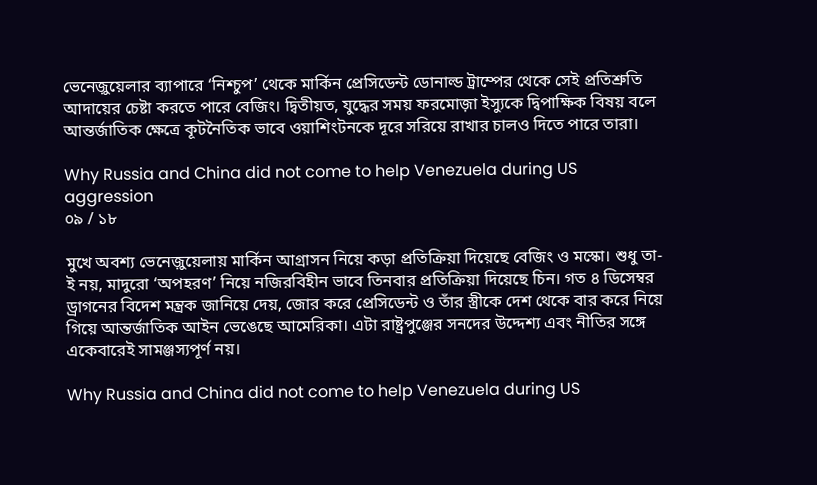ভেনেজ়ুয়েলার ব্যাপারে ‘নিশ্চুপ’ থেকে মার্কিন প্রেসিডেন্ট ডোনাল্ড ট্রাম্পের থেকে সেই প্রতিশ্রুতি আদায়ের চেষ্টা করতে পারে বেজিং। দ্বিতীয়ত, যুদ্ধের সময় ফরমোজ়া ইস্যুকে দ্বিপাক্ষিক বিষয় বলে আন্তর্জাতিক ক্ষেত্রে কূটনৈতিক ভাবে ওয়াশিংটনকে দূরে সরিয়ে রাখার চালও দিতে পারে তারা।

Why Russia and China did not come to help Venezuela during US aggression
০৯ / ১৮

মুখে অবশ্য ভেনেজ়ুয়েলায় মার্কিন আগ্রাসন নিয়ে কড়া প্রতিক্রিয়া দিয়েছে বেজিং ও মস্কো। শুধু তা-ই নয়, মাদুরো ‘অপহরণ’ নিয়ে নজিরবিহীন ভাবে তিনবার প্রতিক্রিয়া দিয়েছে চিন। গত ৪ ডিসেম্বর ড্রাগনের বিদেশ মন্ত্রক জানিয়ে দেয়, জোর করে প্রেসিডেন্ট ও তাঁর স্ত্রীকে দেশ থেকে বার করে নিয়ে গিয়ে আন্তর্জাতিক আইন ভেঙেছে আমেরিকা। এটা রাষ্ট্রপুঞ্জের সনদের উদ্দেশ্য এবং নীতির সঙ্গে একেবারেই সামঞ্জস্যপূর্ণ নয়।

Why Russia and China did not come to help Venezuela during US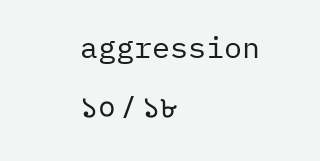aggression
১০ / ১৮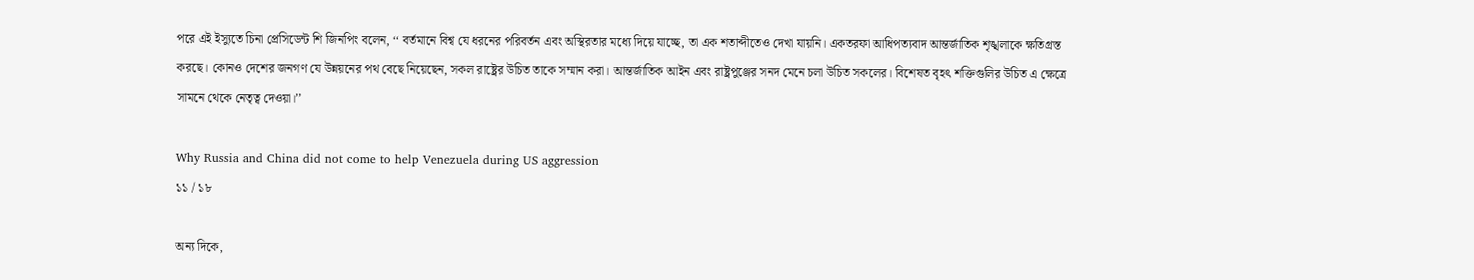পরে এই ইস্যুতে চিনা প্রেসিডেন্ট শি জিনপিং বলেন, ‘‘ বর্তমানে বিশ্ব যে ধরনের পরিবর্তন এবং অস্থিরতার মধ্যে দিয়ে যাচ্ছে, তা এক শতাব্দীতেও দেখা যায়নি। একতরফা আধিপত্যবাদ আন্তর্জাতিক শৃঙ্খলাকে ক্ষতিগ্রস্ত করছে। কোনও দেশের জনগণ যে উন্নয়নের পথ বেছে নিয়েছেন, সকল রাষ্ট্রের উচিত তাকে সম্মান করা। আন্তর্জাতিক আইন এবং রাষ্ট্রপুঞ্জের সনদ মেনে চলা উচিত সকলের। বিশেষত বৃহৎ শক্তিগুলির উচিত এ ক্ষেত্রে সামনে থেকে নেতৃত্ব দেওয়া।’’

Why Russia and China did not come to help Venezuela during US aggression
১১ / ১৮

অন্য দিকে,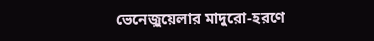ভেনেজ়ুয়েলার মাদুরো-হরণে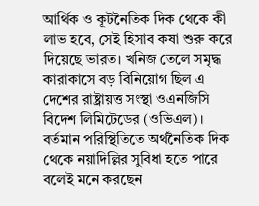আর্থিক ও কূটনৈতিক দিক থেকে কী লাভ হবে, সেই হিসাব কষা শুরু করে দিয়েছে ভারত। খনিজ তেলে সমৃদ্ধ কারাকাসে বড় বিনিয়োগ ছিল এ দেশের রাষ্ট্রায়ত্ত সংস্থা ওএনজিসি বিদেশ লিমিটেডের (ওভিএল)। বর্তমান পরিস্থিতিতে অর্থনৈতিক দিক থেকে নয়াদিল্লির সুবিধা হতে পারে বলেই মনে করছেন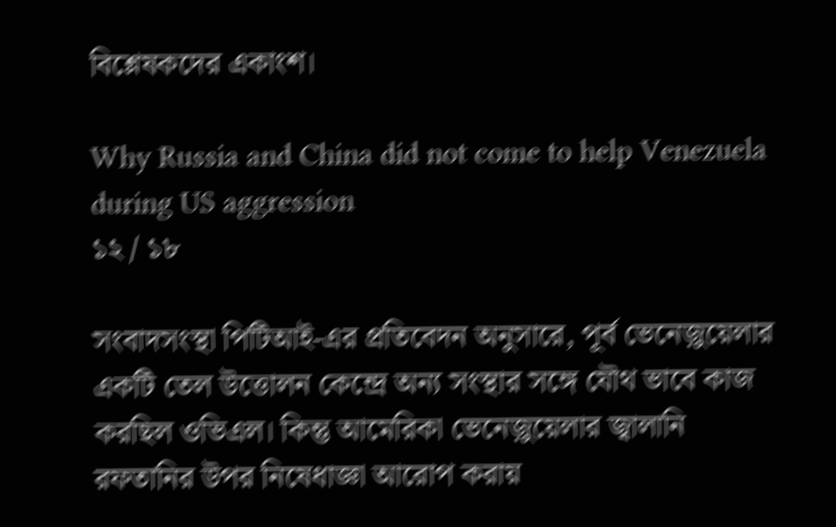বিশ্লেষকদের একাংশ।

Why Russia and China did not come to help Venezuela during US aggression
১২ / ১৮

সংবাদসংস্থা পিটিআই-এর প্রতিবেদন অনুসারে, পূর্ব ভেনেজ়ুয়েলার একটি তেল উত্তোলন কেন্দ্রে অন্য সংস্থার সঙ্গে যৌথ ভাবে কাজ করছিল ওভিএল। কিন্তু আমেরিকা ভেনেজ়ুয়েলার জ্বালানি রফতানির উপর নিষেধাজ্ঞা আরোপ করায়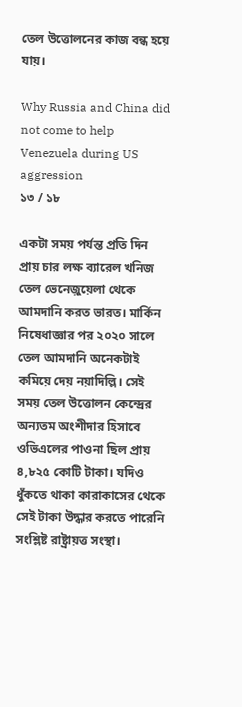তেল উত্তোলনের কাজ বন্ধ হয়ে যায়।

Why Russia and China did not come to help Venezuela during US aggression
১৩ / ১৮

একটা সময় পর্যন্ত প্রতি দিন প্রায় চার লক্ষ ব্যারেল খনিজ তেল ভেনেজ়ুয়েলা থেকে আমদানি করত ভারত। মার্কিন নিষেধাজ্ঞার পর ২০২০ সালে তেল আমদানি অনেকটাই কমিয়ে দেয় নয়াদিল্লি। সেই সময় তেল উত্তোলন কেন্দ্রের অন্যতম অংশীদার হিসাবে ওভিএলের পাওনা ছিল প্রায় ৪,৮২৫ কোটি টাকা। যদিও ধুঁকতে থাকা কারাকাসের থেকে সেই টাকা উদ্ধার করতে পারেনি সংশ্লিষ্ট রাষ্ট্রায়ত্ত সংস্থা।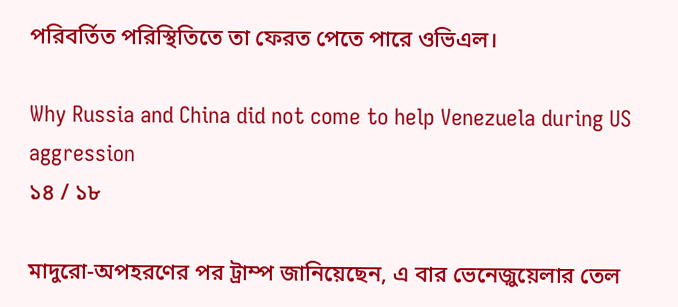পরিবর্তিত পরিস্থিতিতে তা ফেরত পেতে পারে ওভিএল।

Why Russia and China did not come to help Venezuela during US aggression
১৪ / ১৮

মাদুরো-অপহরণের পর ট্রাম্প জানিয়েছেন, এ বার ভেনেজ়ুয়েলার তেল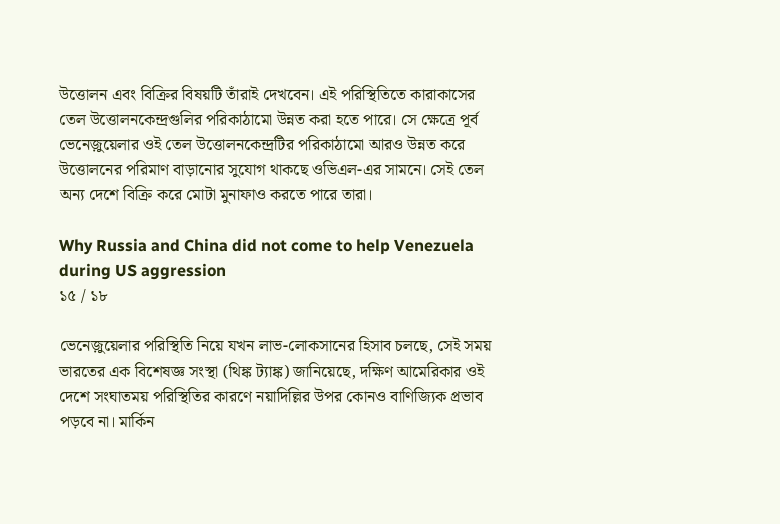উত্তোলন এবং বিক্রির বিষয়টি তাঁরাই দেখবেন। এই পরিস্থিতিতে কারাকাসের তেল উত্তোলনকেন্দ্রগুলির পরিকাঠামো উন্নত করা হতে পারে। সে ক্ষেত্রে পূর্ব ভেনেজ়ুয়েলার ওই তেল উত্তোলনকেন্দ্রটির পরিকাঠামো আরও উন্নত করে উত্তোলনের পরিমাণ বাড়ানোর সুযোগ থাকছে ওভিএল-এর সামনে। সেই তেল অন্য দেশে বিক্রি করে মোটা মুনাফাও করতে পারে তারা।

Why Russia and China did not come to help Venezuela during US aggression
১৫ / ১৮

ভেনেজ়ুয়েলার পরিস্থিতি নিয়ে যখন লাভ-লোকসানের হিসাব চলছে, সেই সময় ভারতের এক বিশেষজ্ঞ সংস্থা (থিঙ্ক ট্যাঙ্ক) জানিয়েছে, দক্ষিণ আমেরিকার ওই দেশে সংঘাতময় পরিস্থিতির কারণে নয়াদিল্লির উপর কোনও বাণিজ্যিক প্রভাব পড়বে না। মার্কিন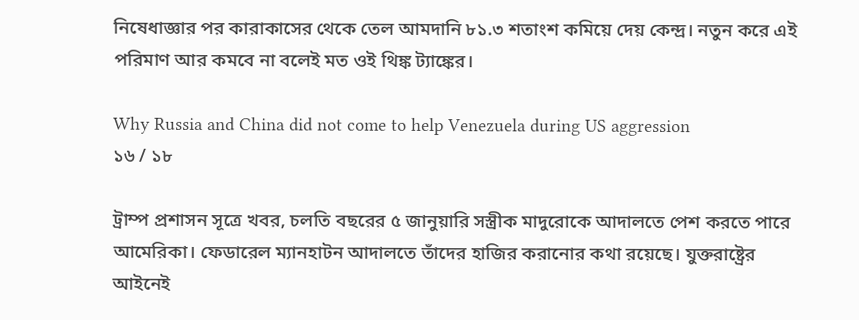নিষেধাজ্ঞার পর কারাকাসের থেকে তেল আমদানি ৮১.৩ শতাংশ কমিয়ে দেয় কেন্দ্র। নতুন করে এই পরিমাণ আর কমবে না বলেই মত ওই থিঙ্ক ট্যাঙ্কের।

Why Russia and China did not come to help Venezuela during US aggression
১৬ / ১৮

ট্রাম্প প্রশাসন সূত্রে খবর, চলতি বছরের ৫ জানুয়ারি সস্ত্রীক মাদুরোকে আদালতে পেশ করতে পারে আমেরিকা। ফেডারেল ম্যানহাটন আদালতে তাঁদের হাজির করানোর কথা রয়েছে। যুক্তরাষ্ট্রের আইনেই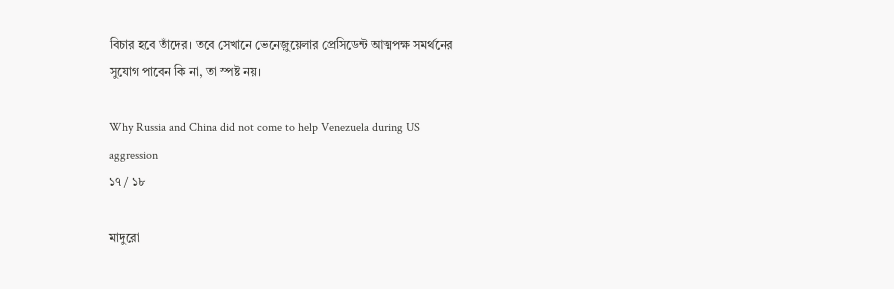বিচার হবে তাঁদের। তবে সেখানে ভেনেজ়ুয়েলার প্রেসিডেন্ট আত্মপক্ষ সমর্থনের সুযোগ পাবেন কি না, তা স্পষ্ট নয়।

Why Russia and China did not come to help Venezuela during US aggression
১৭ / ১৮

মাদুরো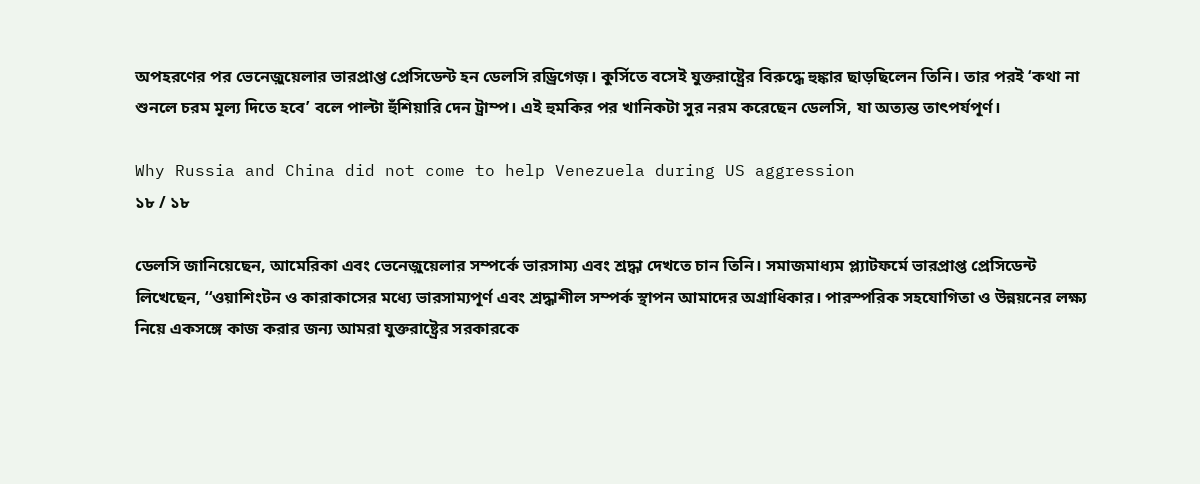অপহরণের পর ভেনেজ়ুয়েলার ভারপ্রাপ্ত প্রেসিডেন্ট হন ডেলসি রড্রিগেজ়। কুর্সিতে বসেই যুক্তরাষ্ট্রের বিরুদ্ধে হুঙ্কার ছাড়ছিলেন তিনি। তার পরই ‘কথা না শুনলে চরম মূল্য দিতে হবে’ বলে পাল্টা হুঁশিয়ারি দেন ট্রাম্প। এই হুমকির পর খানিকটা সুর নরম করেছেন ডেলসি, যা অত্যন্ত তাৎপর্যপূর্ণ।

Why Russia and China did not come to help Venezuela during US aggression
১৮ / ১৮

ডেলসি জানিয়েছেন, আমেরিকা এবং ভেনেজ়ুয়েলার সম্পর্কে ভারসাম্য এবং শ্রদ্ধা দেখতে চান তিনি। সমাজমাধ্যম প্ল্যাটফর্মে ভারপ্রাপ্ত প্রেসিডেন্ট লিখেছেন, ‘‘ওয়াশিংটন ও কারাকাসের মধ্যে ভারসাম্যপূর্ণ এবং শ্রদ্ধাশীল সম্পর্ক স্থাপন আমাদের অগ্রাধিকার। পারস্পরিক সহযোগিতা ও উন্নয়নের লক্ষ্য নিয়ে একসঙ্গে কাজ করার জন্য আমরা যুক্তরাষ্ট্রের সরকারকে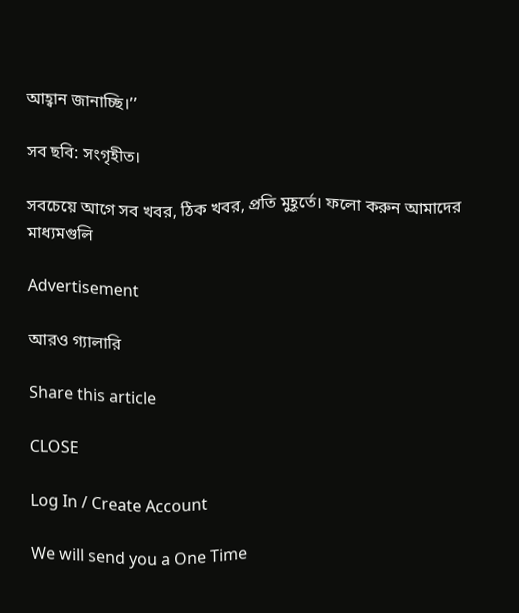আহ্বান জানাচ্ছি।’’

সব ছবি: সংগৃহীত।

সবচেয়ে আগে সব খবর, ঠিক খবর, প্রতি মুহূর্তে। ফলো করুন আমাদের মাধ্যমগুলি

Advertisement

আরও গ্যালারি

Share this article

CLOSE

Log In / Create Account

We will send you a One Time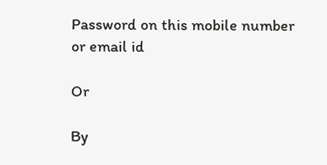Password on this mobile number or email id

Or

By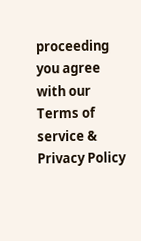proceeding you agree with our Terms of service & Privacy Policy